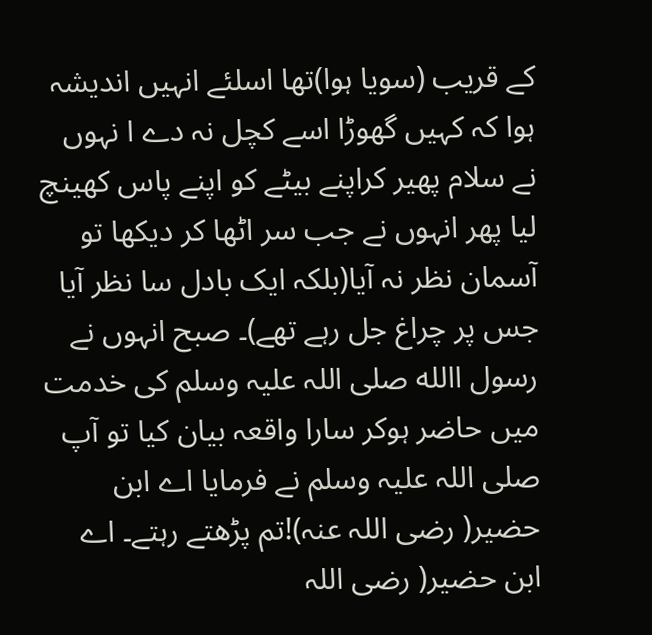کے قریب (سویا ہوا)تھا اسلئے انہیں اندیشہ ہوا کہ کہیں گھوڑا اسے کچل نہ دے ا نہوں نے سلام پھیر کراپنے بیٹے کو اپنے پاس کھینچ لیا پھر انہوں نے جب سر اٹھا کر دیکھا تو آسمان نظر نہ آیا(بلکہ ایک بادل سا نظر آیا جس پر چراغ جل رہے تھے)۔ صبح انہوں نے رسول االله صلی اللہ علیہ وسلم کی خدمت میں حاضر ہوکر سارا واقعہ بیان کیا تو آپ صلی اللہ علیہ وسلم نے فرمایا اے ابن حضیر( رضی اللہ عنہ)!تم پڑھتے رہتے۔ اے ابن حضیر( رضی اللہ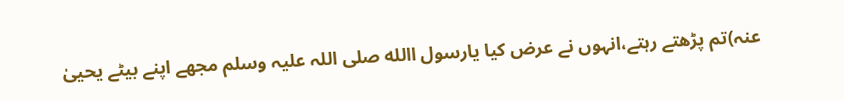عنہ)تم پڑھتے رہتے،انہوں نے عرض کیا یارسول االله صلی اللہ علیہ وسلم مجھے اپنے بیٹے یحییٰ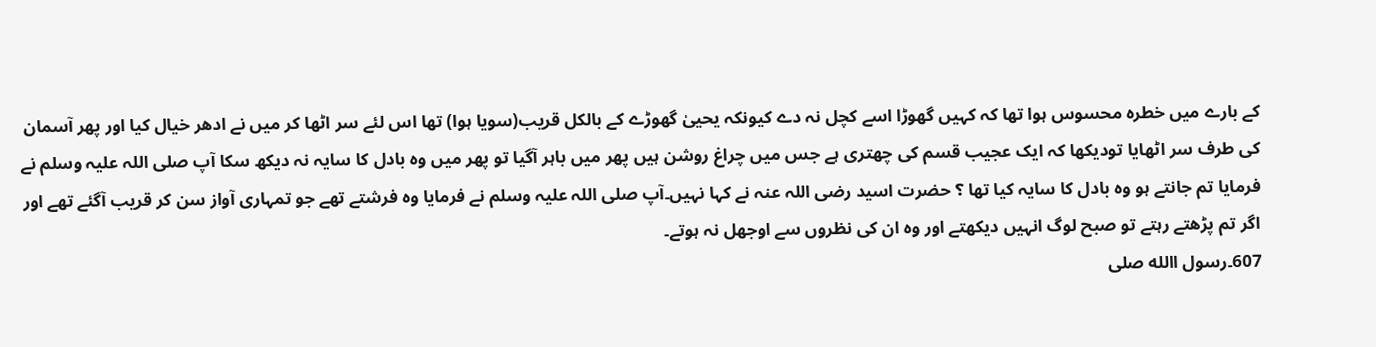کے بارے میں خطرہ محسوس ہوا تھا کہ کہیں گھوڑا اسے کچل نہ دے کیونکہ یحییٰ گھوڑے کے بالکل قریب(سویا ہوا) تھا اس لئے سر اٹھا کر میں نے ادھر خیال کیا اور پھر آسمان کی طرف سر اٹھایا تودیکھا کہ ایک عجیب قسم کی چھتری ہے جس میں چراغ روشن ہیں پھر میں باہر آگیا تو پھر میں وہ بادل کا سایہ نہ دیکھ سکا آپ صلی اللہ علیہ وسلم نے فرمایا تم جانتے ہو وہ بادل کا سایہ کیا تھا ؟ حضرت اسید رضی اللہ عنہ نے کہا نہیں۔آپ صلی اللہ علیہ وسلم نے فرمایا وہ فرشتے تھے جو تمہاری آواز سن کر قریب آگئے تھے اور اگر تم پڑھتے رہتے تو صبح لوگ انہیں دیکھتے اور وہ ان کی نظروں سے اوجھل نہ ہوتے۔
607۔رسول االله صلی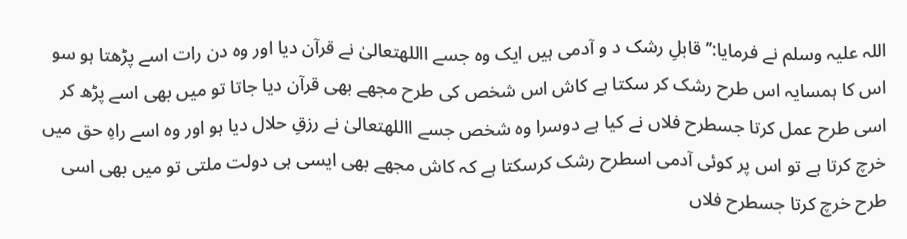اللہ علیہ وسلم نے فرمایا:’’ قابلِ رشک د و آدمی ہیں ایک وہ جسے االلهتعالیٰ نے قرآن دیا اور وہ دن رات اسے پڑھتا ہو سو اس کا ہمسایہ اس طرح رشک کر سکتا ہے کاش اس شخص کی طرح مجھے بھی قرآن دیا جاتا تو میں بھی اسے پڑھ کر اسی طرح عمل کرتا جسطرح فلاں نے کیا ہے دوسرا وہ شخص جسے االلهتعالیٰ نے رزقِ حلال دیا ہو اور وہ اسے راہِ حق میں خرچ کرتا ہے تو اس پر کوئی آدمی اسطرح رشک کرسکتا ہے کہ کاش مجھے بھی ایسی ہی دولت ملتی تو میں بھی اسی طرح خرچ کرتا جسطرح فلاں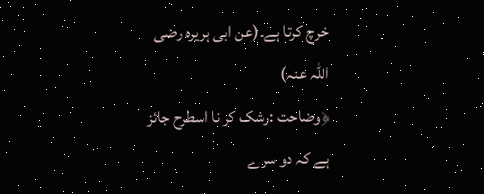خرچ کرتا ہے۔(عن ابی ہریرہ رضی اللہ عنہ)
﴿وضاحت :رشک کر نا اسطرح جائز ہے کہ دو سرے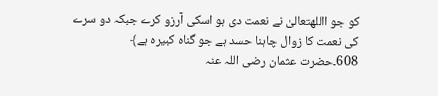کو جو االلهتعالیٰ نے نعمت دی ہو اسکی آرزو کرے جبکہ دو سرے کی نعمت کا زوال چاہنا حسد ہے جو گناہ کبیرہ ہے﴾
608۔حضرت عثمان رضی اللہ عنہ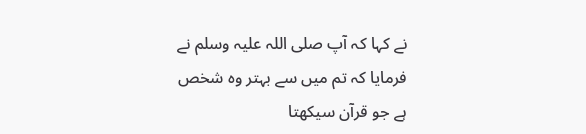نے کہا کہ آپ صلی اللہ علیہ وسلم نے فرمایا کہ تم میں سے بہتر وہ شخص ہے جو قرآن سیکھتا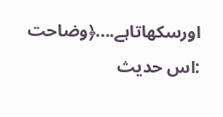اورسکھاتاہے....﴿وضاحت :اس حدیث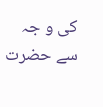کی و جہ سے حضرت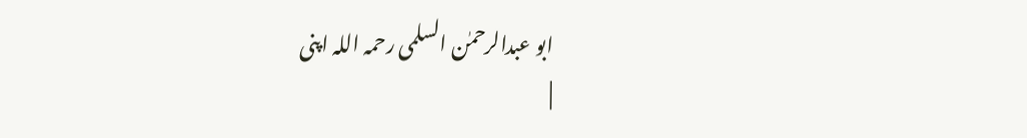ابو عبدالرحمٰن السلمی رحمہ اللہ اپنی
|